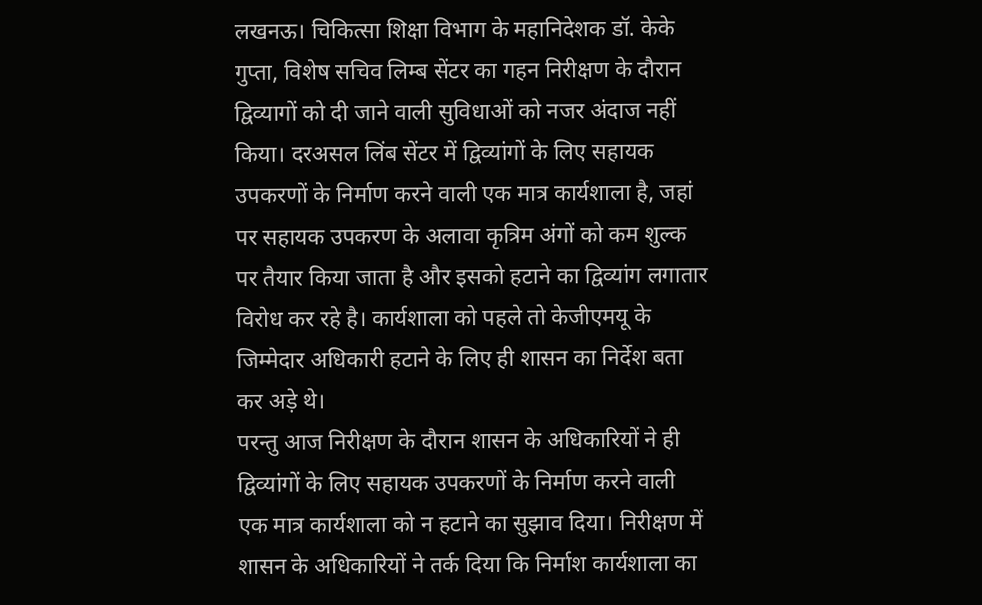लखनऊ। चिकित्सा शिक्षा विभाग के महानिदेशक डॉ. केके गुप्ता, विशेष सचिव लिम्ब सेंटर का गहन निरीक्षण के दौरान द्विव्यागों को दी जाने वाली सुविधाओं को नजर अंदाज नहीं किया। दरअसल लिंब सेंटर में द्विव्यांगों के लिए सहायक उपकरणों के निर्माण करने वाली एक मात्र कार्यशाला है, जहां पर सहायक उपकरण के अलावा कृत्रिम अंगों को कम शुल्क पर तैयार किया जाता है और इसको हटाने का द्विव्यांग लगातार विरोध कर रहे है। कार्यशाला को पहले तो केजीएमयू के जिम्मेदार अधिकारी हटाने के लिए ही शासन का निर्देश बता कर अड़े थे।
परन्तु आज निरीक्षण के दौरान शासन के अधिकारियों ने ही द्विव्यांगों के लिए सहायक उपकरणों के निर्माण करने वाली एक मात्र कार्यशाला को न हटाने का सुझाव दिया। निरीक्षण में शासन के अधिकारियों ने तर्क दिया कि निर्माश कार्यशाला का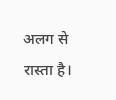अलग से रास्ता है।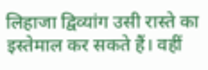लिहाजा द्विव्यांग उसी रास्ते का इस्तेमाल कर सकते हैं। वहीं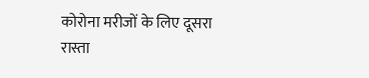कोरोना मरीजों के लिए दूसरा रास्ता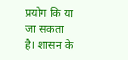प्रयोग कि या जा सकता है। शासन के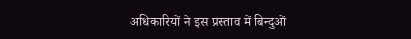अधिकारियों ने इस प्रस्ताव में बिन्दुओं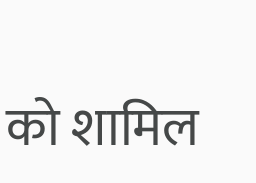को शामिल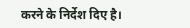करने के निर्देश दिए है।